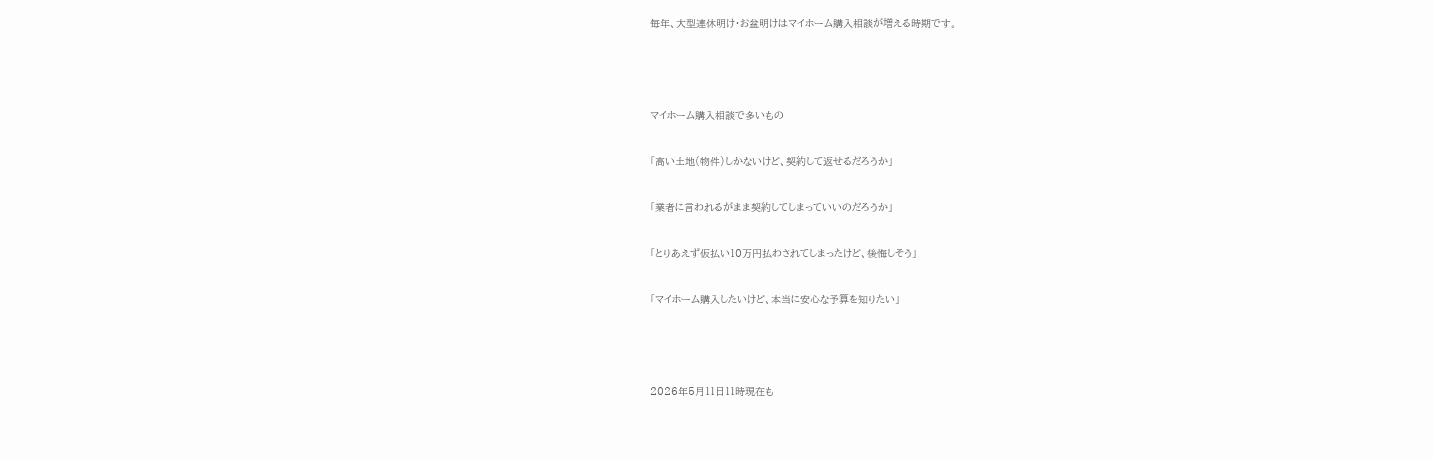毎年、大型連休明け・お盆明けはマイホーム購入相談が増える時期です。



マイホーム購入相談で多いもの

「高い土地(物件)しかないけど、契約して返せるだろうか」

「業者に言われるがまま契約してしまっていいのだろうか」

「とりあえず仮払い10万円払わされてしまったけど、後悔しそう」

「マイホーム購入したいけど、本当に安心な予算を知りたい」



2026年5月11日11時現在も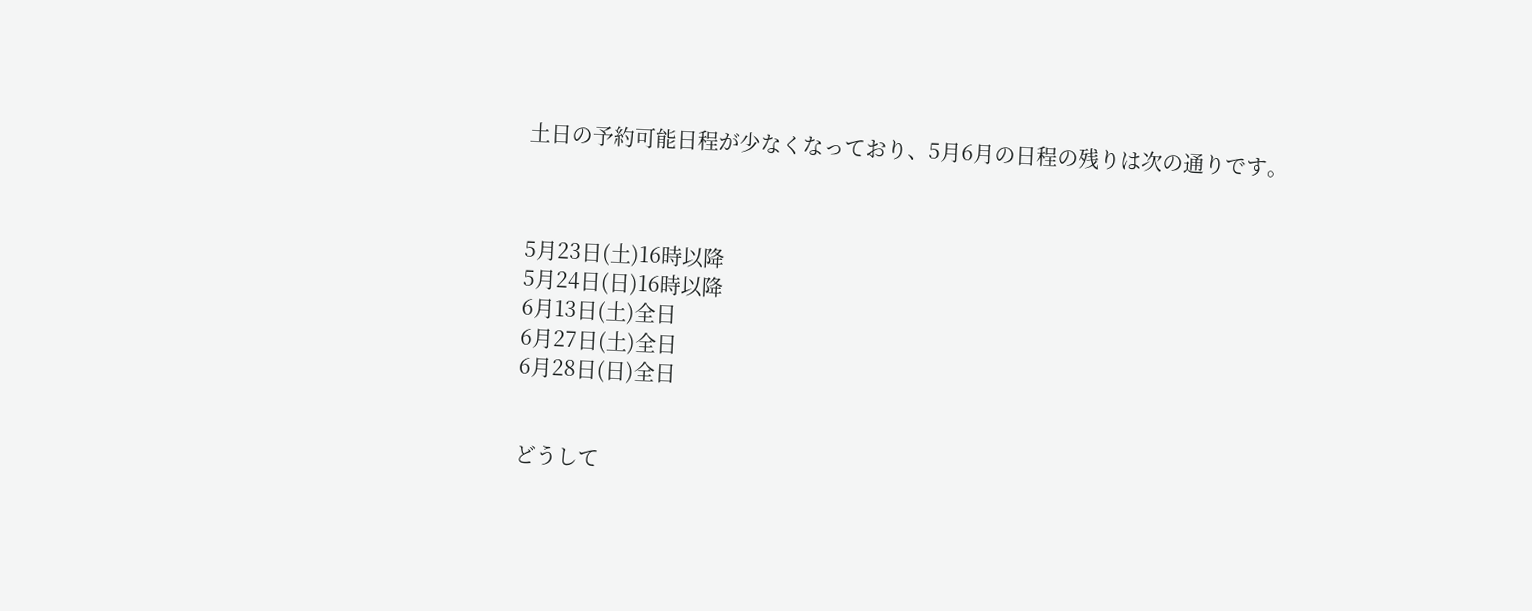土日の予約可能日程が少なくなっており、5月6月の日程の残りは次の通りです。



5月23日(土)16時以降
5月24日(日)16時以降
6月13日(土)全日
6月27日(土)全日
6月28日(日)全日


どうして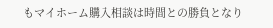もマイホーム購入相談は時間との勝負となり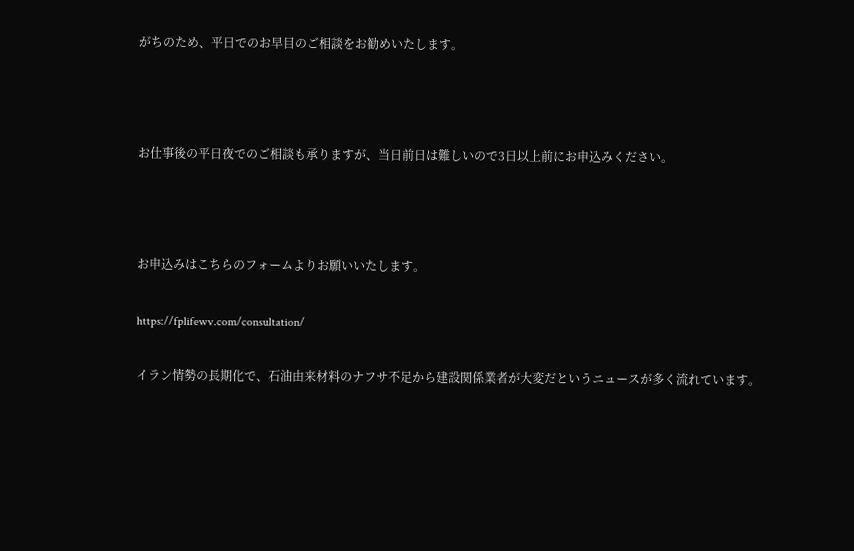がちのため、平日でのお早目のご相談をお勧めいたします。



お仕事後の平日夜でのご相談も承りますが、当日前日は難しいので3日以上前にお申込みください。



お申込みはこちらのフォームよりお願いいたします。

https://fplifewv.com/consultation/

イラン情勢の長期化で、石油由来材料のナフサ不足から建設関係業者が大変だというニュースが多く流れています。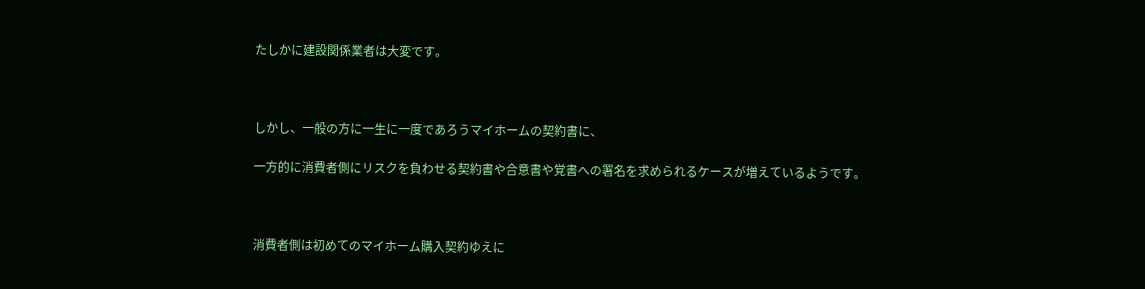たしかに建設関係業者は大変です。



しかし、一般の方に一生に一度であろうマイホームの契約書に、

一方的に消費者側にリスクを負わせる契約書や合意書や覚書への署名を求められるケースが増えているようです。



消費者側は初めてのマイホーム購入契約ゆえに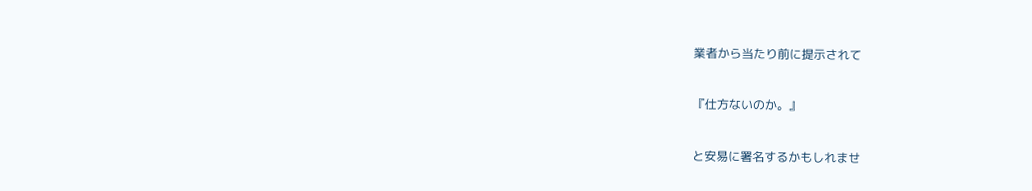業者から当たり前に提示されて

『仕方ないのか。』

と安易に署名するかもしれませ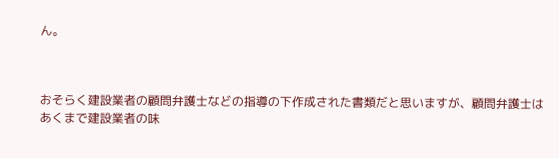ん。



おそらく建設業者の顧問弁護士などの指導の下作成された書類だと思いますが、顧問弁護士はあくまで建設業者の味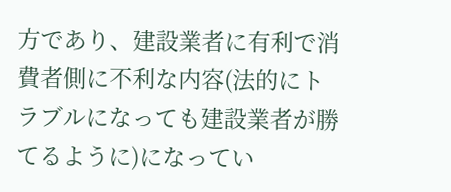方であり、建設業者に有利で消費者側に不利な内容(法的にトラブルになっても建設業者が勝てるように)になってい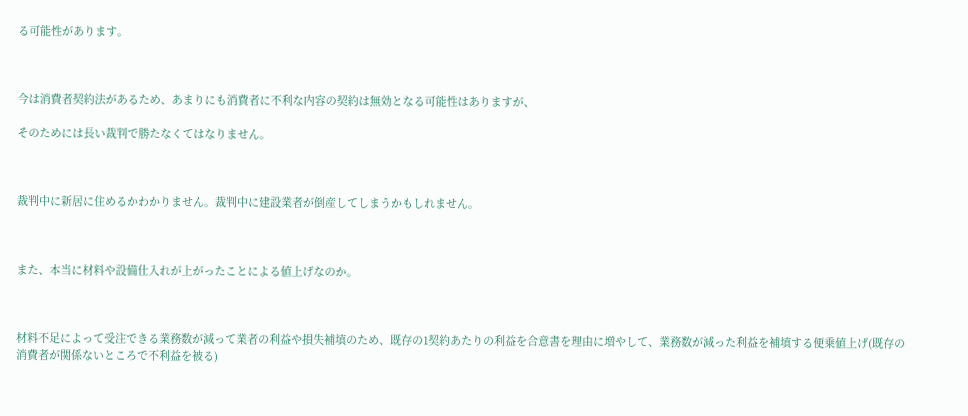る可能性があります。



今は消費者契約法があるため、あまりにも消費者に不利な内容の契約は無効となる可能性はありますが、

そのためには長い裁判で勝たなくてはなりません。



裁判中に新居に住めるかわかりません。裁判中に建設業者が倒産してしまうかもしれません。



また、本当に材料や設備仕入れが上がったことによる値上げなのか。



材料不足によって受注できる業務数が減って業者の利益や損失補填のため、既存の1契約あたりの利益を合意書を理由に増やして、業務数が減った利益を補填する便乗値上げ(既存の消費者が関係ないところで不利益を被る)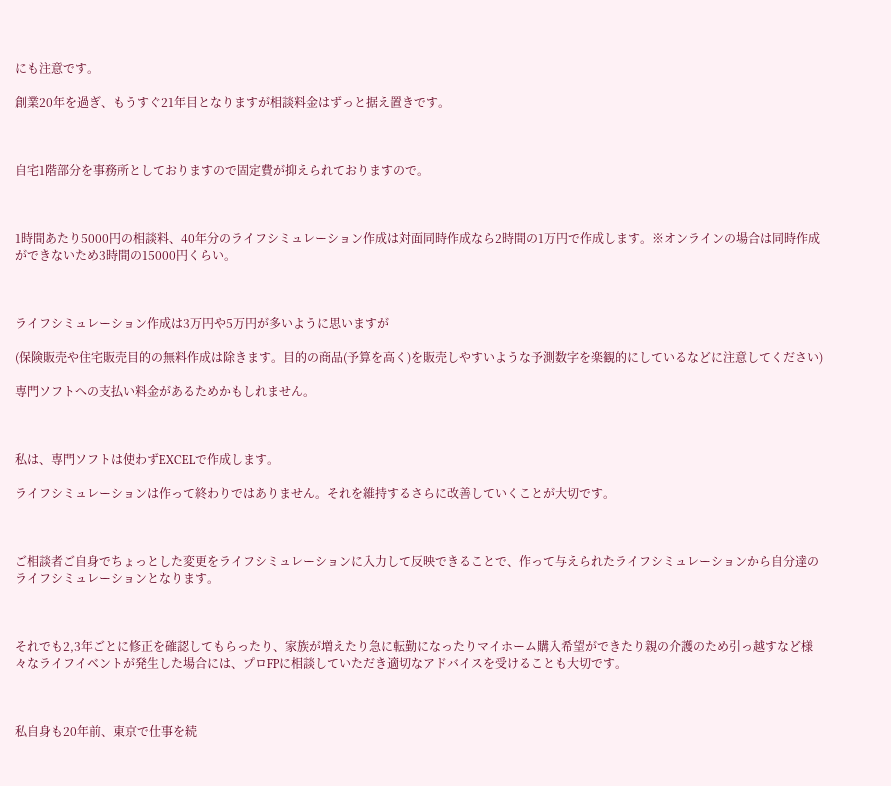にも注意です。

創業20年を過ぎ、もうすぐ21年目となりますが相談料金はずっと据え置きです。



自宅1階部分を事務所としておりますので固定費が抑えられておりますので。



1時間あたり5000円の相談料、40年分のライフシミュレーション作成は対面同時作成なら2時間の1万円で作成します。※オンラインの場合は同時作成ができないため3時間の15000円くらい。



ライフシミュレーション作成は3万円や5万円が多いように思いますが

(保険販売や住宅販売目的の無料作成は除きます。目的の商品(予算を高く)を販売しやすいような予測数字を楽観的にしているなどに注意してください)

専門ソフトへの支払い料金があるためかもしれません。



私は、専門ソフトは使わずEXCELで作成します。

ライフシミュレーションは作って終わりではありません。それを維持するさらに改善していくことが大切です。



ご相談者ご自身でちょっとした変更をライフシミュレーションに入力して反映できることで、作って与えられたライフシミュレーションから自分達のライフシミュレーションとなります。



それでも2,3年ごとに修正を確認してもらったり、家族が増えたり急に転勤になったりマイホーム購入希望ができたり親の介護のため引っ越すなど様々なライフイベントが発生した場合には、プロFPに相談していただき適切なアドバイスを受けることも大切です。



私自身も20年前、東京で仕事を続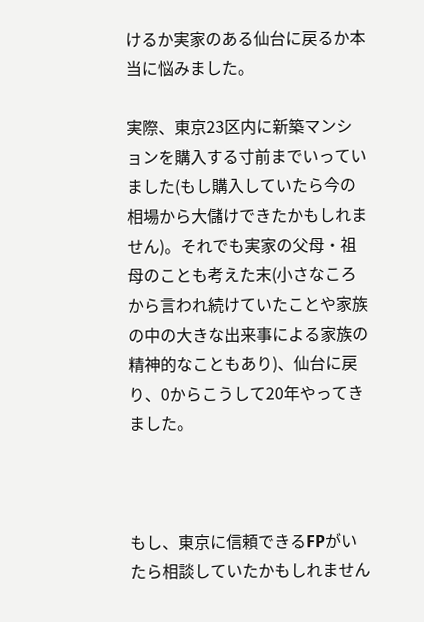けるか実家のある仙台に戻るか本当に悩みました。

実際、東京23区内に新築マンションを購入する寸前までいっていました(もし購入していたら今の相場から大儲けできたかもしれません)。それでも実家の父母・祖母のことも考えた末(小さなころから言われ続けていたことや家族の中の大きな出来事による家族の精神的なこともあり)、仙台に戻り、0からこうして20年やってきました。



もし、東京に信頼できるFPがいたら相談していたかもしれません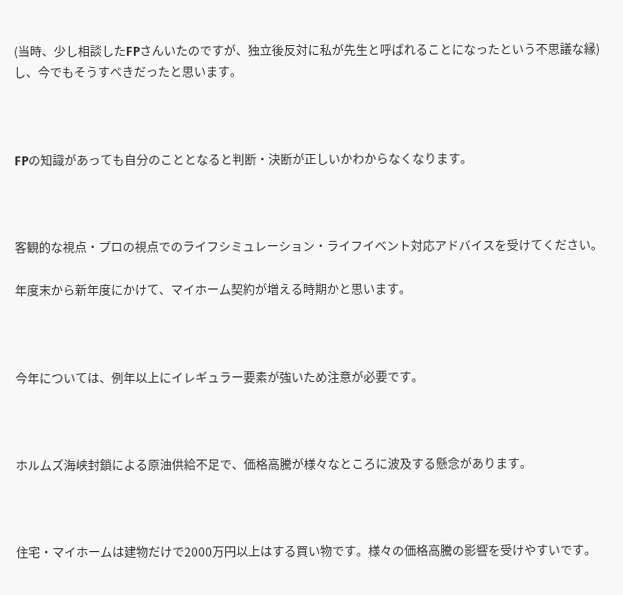(当時、少し相談したFPさんいたのですが、独立後反対に私が先生と呼ばれることになったという不思議な縁)し、今でもそうすべきだったと思います。



FPの知識があっても自分のこととなると判断・決断が正しいかわからなくなります。



客観的な視点・プロの視点でのライフシミュレーション・ライフイベント対応アドバイスを受けてください。

年度末から新年度にかけて、マイホーム契約が増える時期かと思います。



今年については、例年以上にイレギュラー要素が強いため注意が必要です。



ホルムズ海峡封鎖による原油供給不足で、価格高騰が様々なところに波及する懸念があります。



住宅・マイホームは建物だけで2000万円以上はする買い物です。様々の価格高騰の影響を受けやすいです。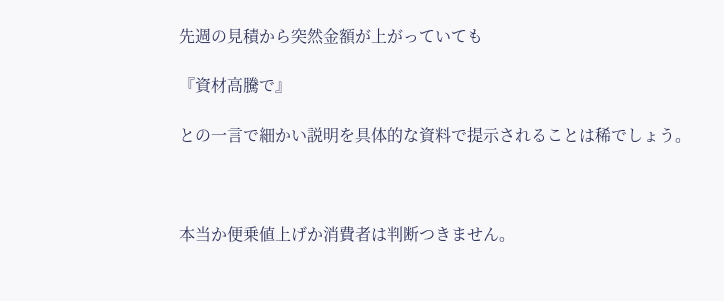先週の見積から突然金額が上がっていても

『資材高騰で』

との一言で細かい説明を具体的な資料で提示されることは稀でしょう。



本当か便乗値上げか消費者は判断つきません。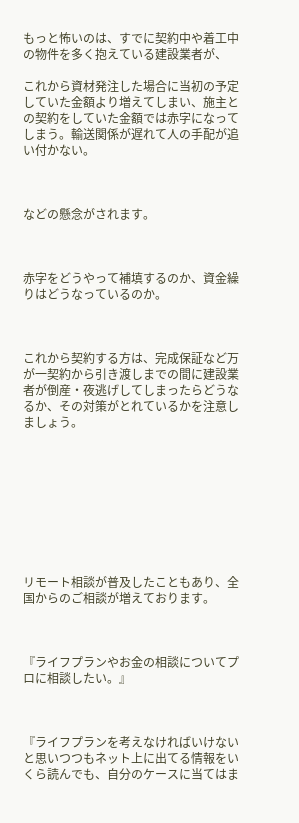もっと怖いのは、すでに契約中や着工中の物件を多く抱えている建設業者が、

これから資材発注した場合に当初の予定していた金額より増えてしまい、施主との契約をしていた金額では赤字になってしまう。輸送関係が遅れて人の手配が追い付かない。



などの懸念がされます。



赤字をどうやって補填するのか、資金繰りはどうなっているのか。



これから契約する方は、完成保証など万が一契約から引き渡しまでの間に建設業者が倒産・夜逃げしてしまったらどうなるか、その対策がとれているかを注意しましょう。









リモート相談が普及したこともあり、全国からのご相談が増えております。



『ライフプランやお金の相談についてプロに相談したい。』



『ライフプランを考えなければいけないと思いつつもネット上に出てる情報をいくら読んでも、自分のケースに当てはま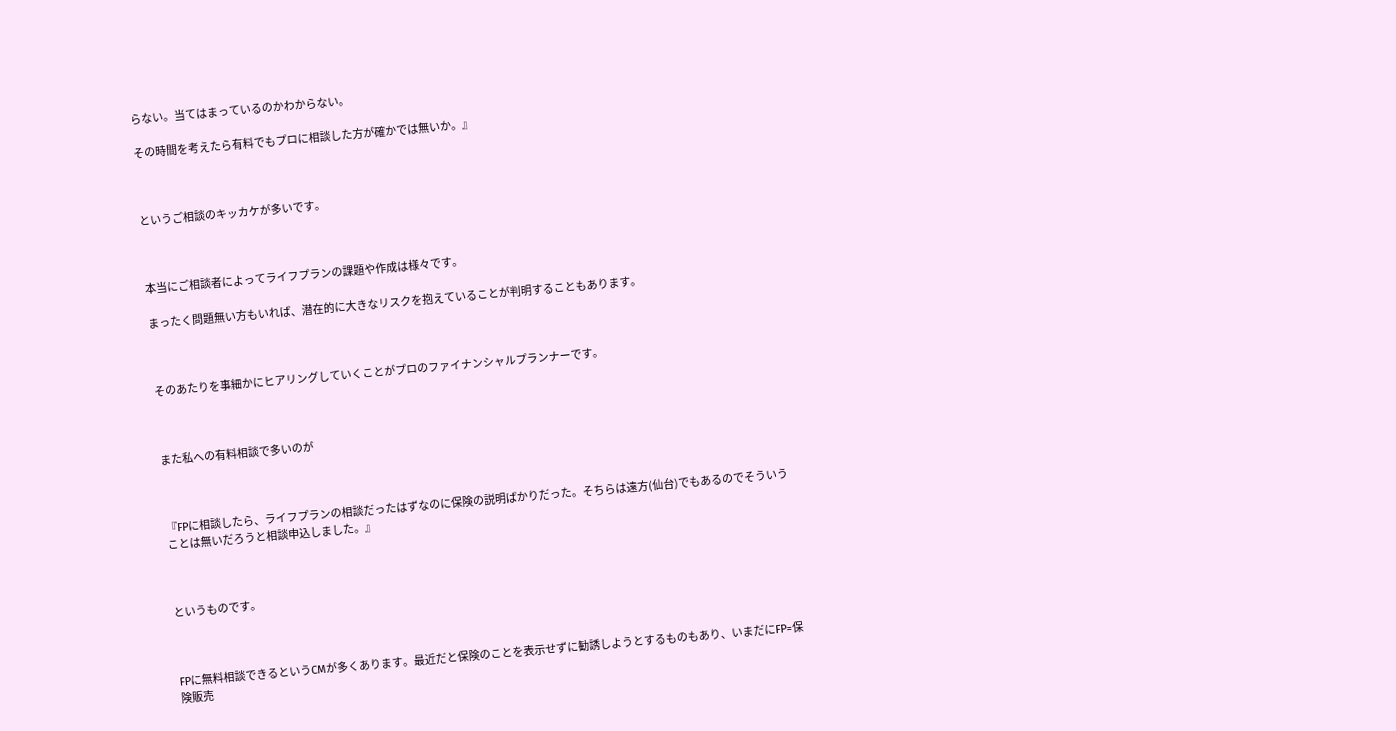らない。当てはまっているのかわからない。

その時間を考えたら有料でもプロに相談した方が確かでは無いか。』



というご相談のキッカケが多いです。



本当にご相談者によってライフプランの課題や作成は様々です。

まったく問題無い方もいれば、潜在的に大きなリスクを抱えていることが判明することもあります。



そのあたりを事細かにヒアリングしていくことがプロのファイナンシャルプランナーです。



また私への有料相談で多いのが



『FPに相談したら、ライフプランの相談だったはずなのに保険の説明ばかりだった。そちらは遠方(仙台)でもあるのでそういうことは無いだろうと相談申込しました。』



というものです。



FPに無料相談できるというCMが多くあります。最近だと保険のことを表示せずに勧誘しようとするものもあり、いまだにFP=保険販売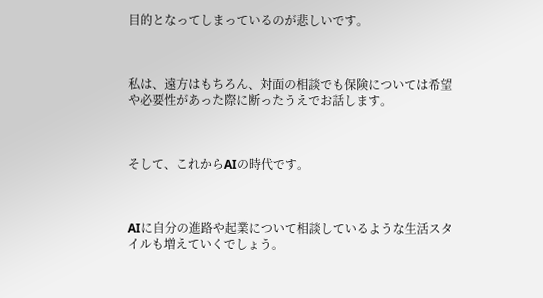目的となってしまっているのが悲しいです。



私は、遠方はもちろん、対面の相談でも保険については希望や必要性があった際に断ったうえでお話します。



そして、これからAIの時代です。



AIに自分の進路や起業について相談しているような生活スタイルも増えていくでしょう。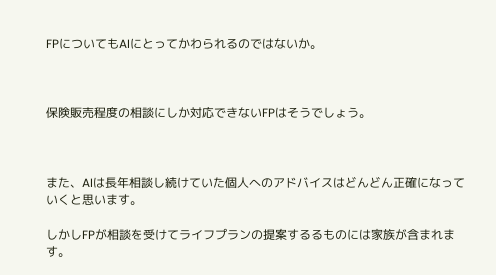FPについてもAIにとってかわられるのではないか。



保険販売程度の相談にしか対応できないFPはそうでしょう。



また、AIは長年相談し続けていた個人へのアドバイスはどんどん正確になっていくと思います。

しかしFPが相談を受けてライフプランの提案するるものには家族が含まれます。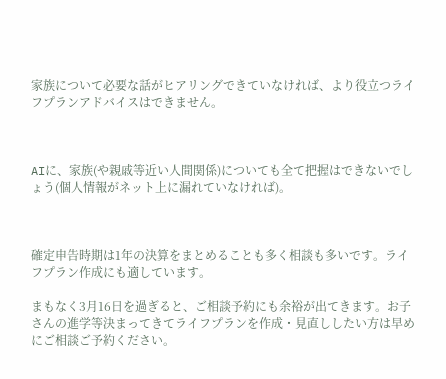家族について必要な話がヒアリングできていなければ、より役立つライフプランアドバイスはできません。



AIに、家族(や親戚等近い人間関係)についても全て把握はできないでしょう(個人情報がネット上に漏れていなければ)。



確定申告時期は1年の決算をまとめることも多く相談も多いです。ライフプラン作成にも適しています。

まもなく3月16日を過ぎると、ご相談予約にも余裕が出てきます。お子さんの進学等決まってきてライフプランを作成・見直ししたい方は早めにご相談ご予約ください。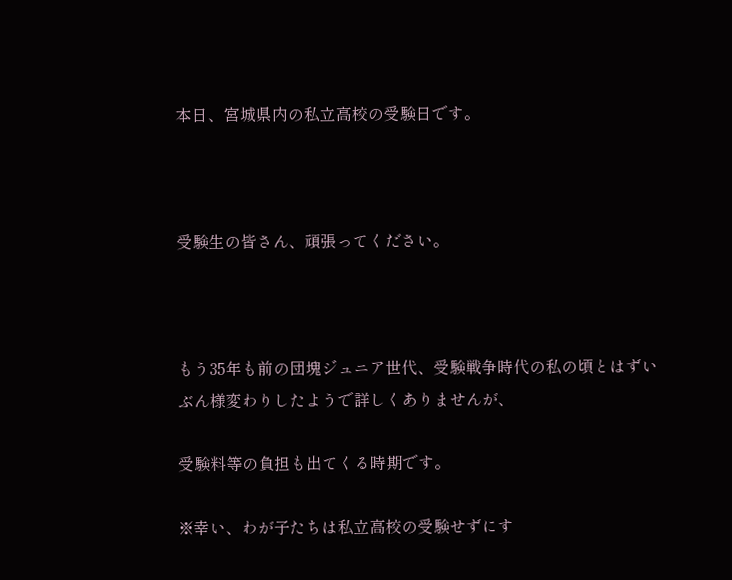本日、宮城県内の私立高校の受験日です。



受験生の皆さん、頑張ってください。



もう35年も前の団塊ジュニア世代、受験戦争時代の私の頃とはずいぶん様変わりしたようで詳しくありませんが、

受験料等の負担も出てくる時期です。

※幸い、わが子たちは私立高校の受験せずにす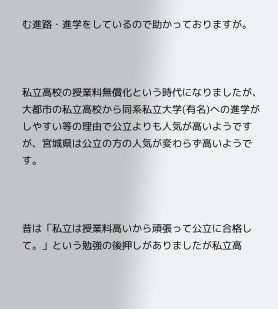む進路・進学をしているので助かっておりますが。



私立高校の授業料無償化という時代になりましたが、大都市の私立高校から同系私立大学(有名)への進学がしやすい等の理由で公立よりも人気が高いようですが、宮城県は公立の方の人気が変わらず高いようです。



昔は「私立は授業料高いから頑張って公立に合格して。」という勉強の後押しがありましたが私立高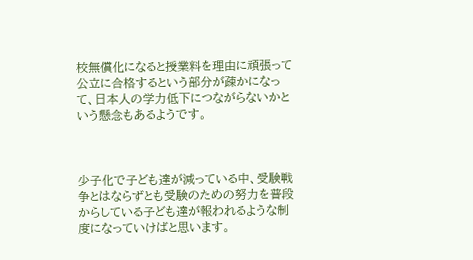校無償化になると授業料を理由に頑張って公立に合格するという部分が疎かになって、日本人の学力低下につながらないかという懸念もあるようです。



少子化で子ども達が減っている中、受験戦争とはならずとも受験のための努力を普段からしている子ども達が報われるような制度になっていけばと思います。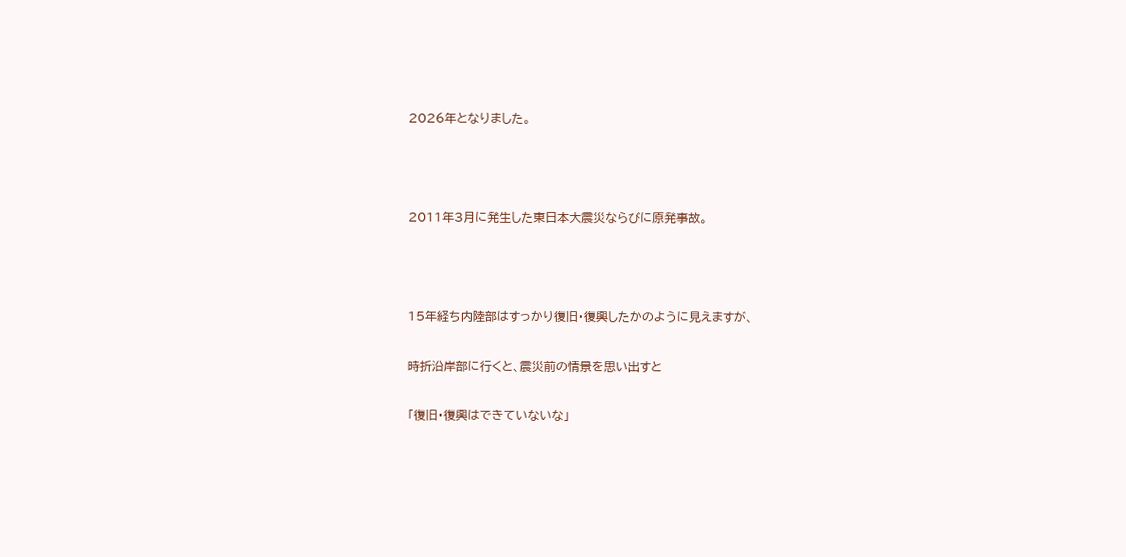2026年となりました。



2011年3月に発生した東日本大震災ならびに原発事故。



15年経ち内陸部はすっかり復旧・復興したかのように見えますが、

時折沿岸部に行くと、震災前の情景を思い出すと

「復旧・復興はできていないな」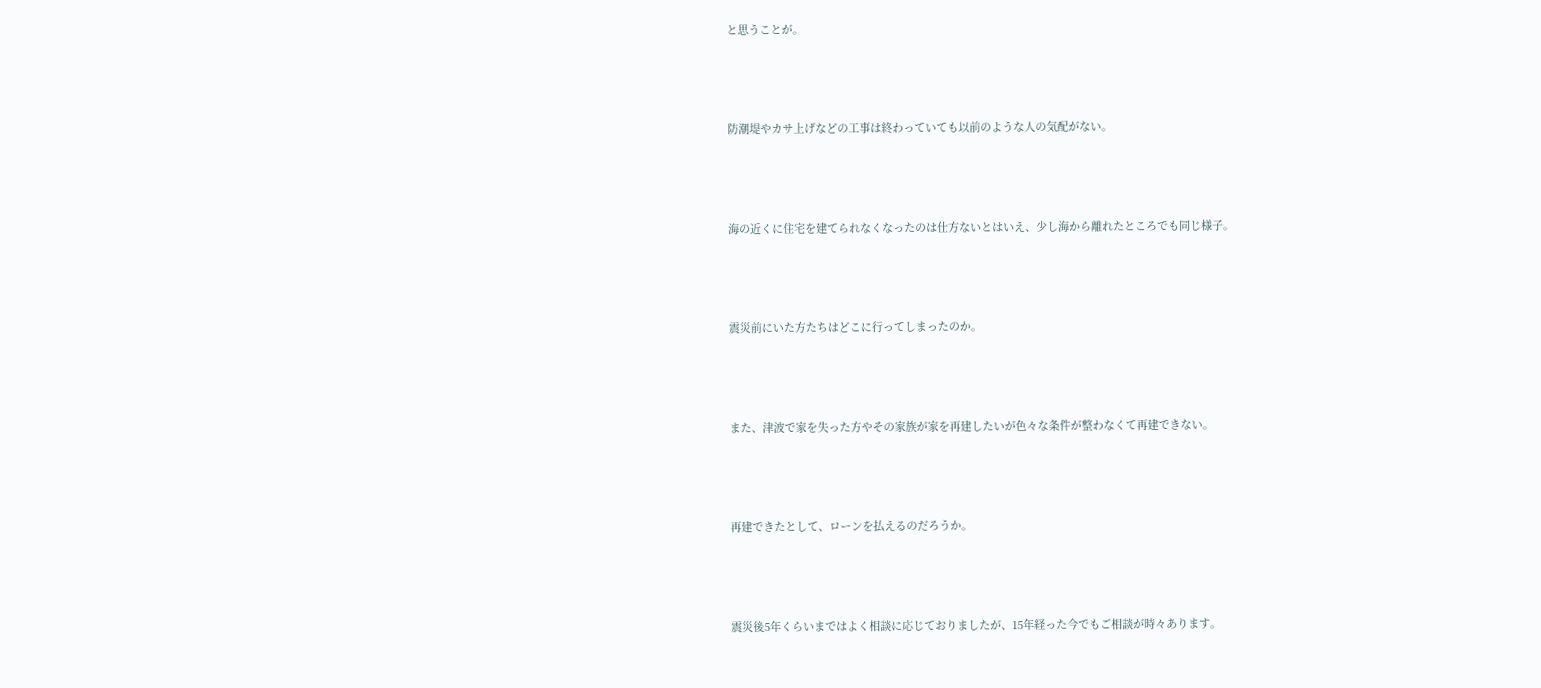と思うことが。



防潮堤やカサ上げなどの工事は終わっていても以前のような人の気配がない。



海の近くに住宅を建てられなくなったのは仕方ないとはいえ、少し海から離れたところでも同じ様子。



震災前にいた方たちはどこに行ってしまったのか。



また、津波で家を失った方やその家族が家を再建したいが色々な条件が整わなくて再建できない。



再建できたとして、ローンを払えるのだろうか。



震災後5年くらいまではよく相談に応じておりましたが、15年経った今でもご相談が時々あります。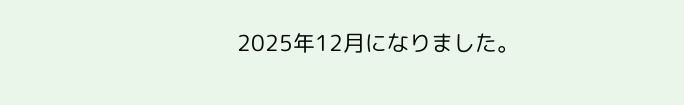2025年12月になりました。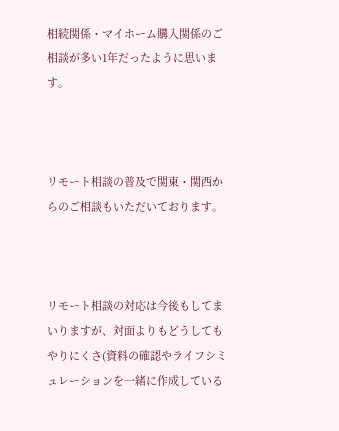相続関係・マイホーム購入関係のご相談が多い1年だったように思います。



リモート相談の普及で関東・関西からのご相談もいただいております。



リモート相談の対応は今後もしてまいりますが、対面よりもどうしてもやりにくさ(資料の確認やライフシミュレーションを一緒に作成している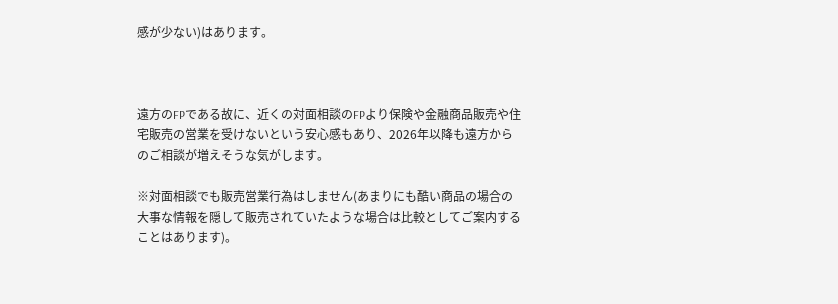感が少ない)はあります。



遠方のFPである故に、近くの対面相談のFPより保険や金融商品販売や住宅販売の営業を受けないという安心感もあり、2026年以降も遠方からのご相談が増えそうな気がします。

※対面相談でも販売営業行為はしません(あまりにも酷い商品の場合の大事な情報を隠して販売されていたような場合は比較としてご案内することはあります)。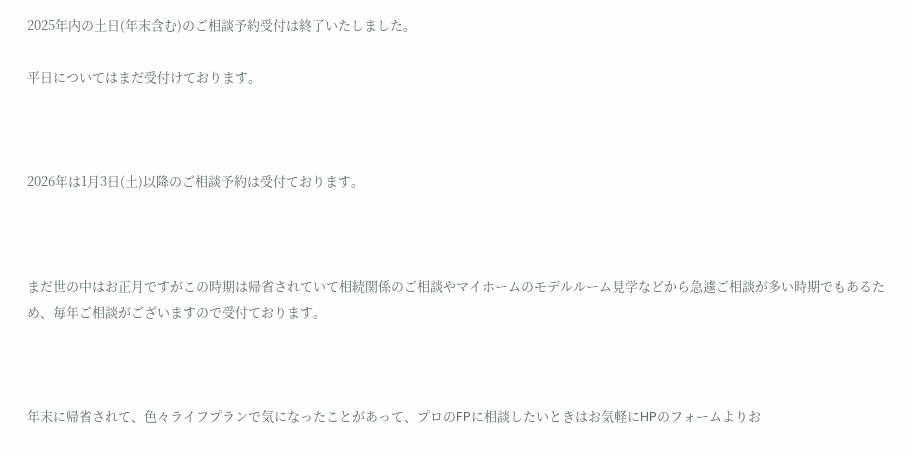2025年内の土日(年末含む)のご相談予約受付は終了いたしました。

平日についてはまだ受付けております。



2026年は1月3日(土)以降のご相談予約は受付ております。



まだ世の中はお正月ですがこの時期は帰省されていて相続関係のご相談やマイホームのモデルルーム見学などから急遽ご相談が多い時期でもあるため、毎年ご相談がございますので受付ております。



年末に帰省されて、色々ライフプランで気になったことがあって、プロのFPに相談したいときはお気軽にHPのフォームよりお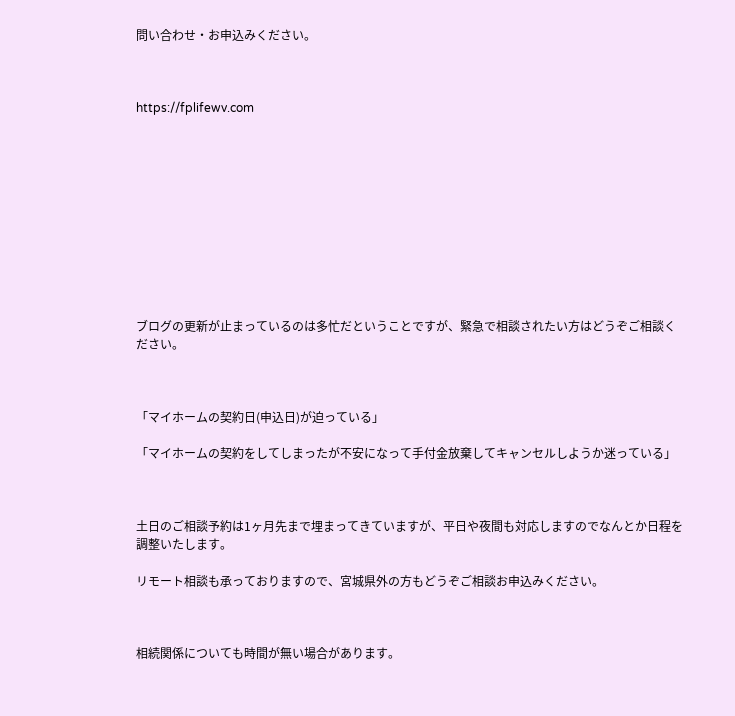問い合わせ・お申込みください。



https://fplifewv.com











ブログの更新が止まっているのは多忙だということですが、緊急で相談されたい方はどうぞご相談ください。



「マイホームの契約日(申込日)が迫っている」

「マイホームの契約をしてしまったが不安になって手付金放棄してキャンセルしようか迷っている」



土日のご相談予約は1ヶ月先まで埋まってきていますが、平日や夜間も対応しますのでなんとか日程を調整いたします。

リモート相談も承っておりますので、宮城県外の方もどうぞご相談お申込みください。



相続関係についても時間が無い場合があります。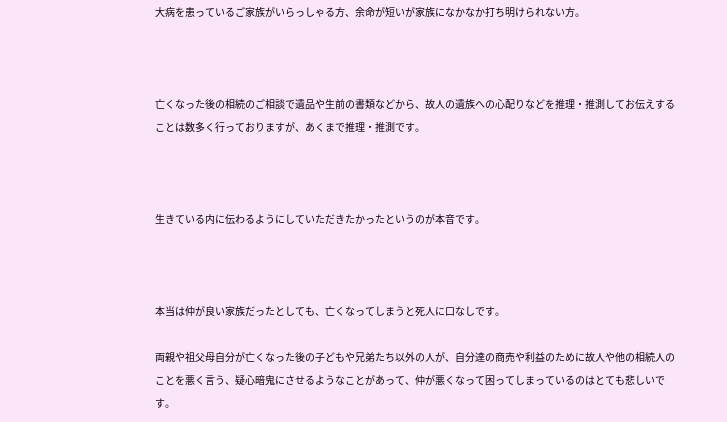大病を患っているご家族がいらっしゃる方、余命が短いが家族になかなか打ち明けられない方。



亡くなった後の相続のご相談で遺品や生前の書類などから、故人の遺族への心配りなどを推理・推測してお伝えすることは数多く行っておりますが、あくまで推理・推測です。



生きている内に伝わるようにしていただきたかったというのが本音です。



本当は仲が良い家族だったとしても、亡くなってしまうと死人に口なしです。

両親や祖父母自分が亡くなった後の子どもや兄弟たち以外の人が、自分達の商売や利益のために故人や他の相続人のことを悪く言う、疑心暗鬼にさせるようなことがあって、仲が悪くなって困ってしまっているのはとても悲しいです。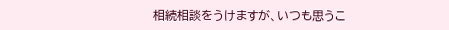相続相談をうけますが、いつも思うこ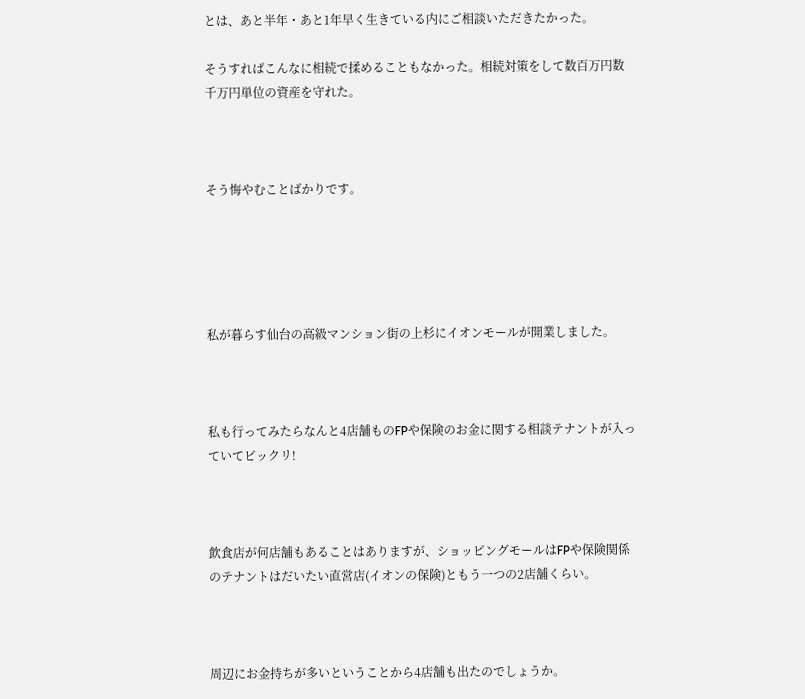とは、あと半年・あと1年早く生きている内にご相談いただきたかった。

そうすればこんなに相続で揉めることもなかった。相続対策をして数百万円数千万円単位の資産を守れた。



そう悔やむことばかりです。





私が暮らす仙台の高級マンション街の上杉にイオンモールが開業しました。



私も行ってみたらなんと4店舗ものFPや保険のお金に関する相談テナントが入っていてビックリ!



飲食店が何店舗もあることはありますが、ショッピングモールはFPや保険関係のテナントはだいたい直営店(イオンの保険)ともう一つの2店舗くらい。



周辺にお金持ちが多いということから4店舗も出たのでしょうか。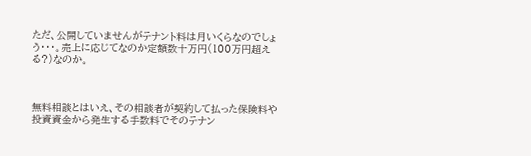ただ、公開していませんがテナント料は月いくらなのでしょう・・・。売上に応じてなのか定額数十万円(100万円超える?)なのか。



無料相談とはいえ、その相談者が契約して払った保険料や投資資金から発生する手数料でそのテナン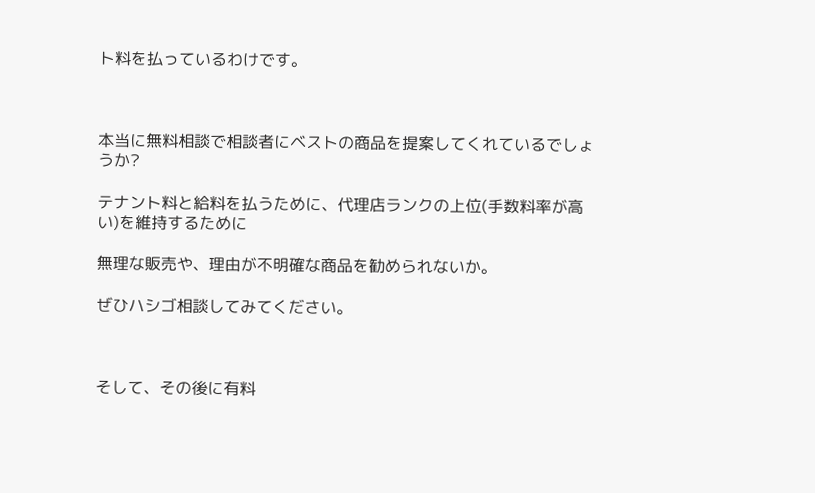ト料を払っているわけです。



本当に無料相談で相談者にベストの商品を提案してくれているでしょうか?

テナント料と給料を払うために、代理店ランクの上位(手数料率が高い)を維持するために

無理な販売や、理由が不明確な商品を勧められないか。

ぜひハシゴ相談してみてください。



そして、その後に有料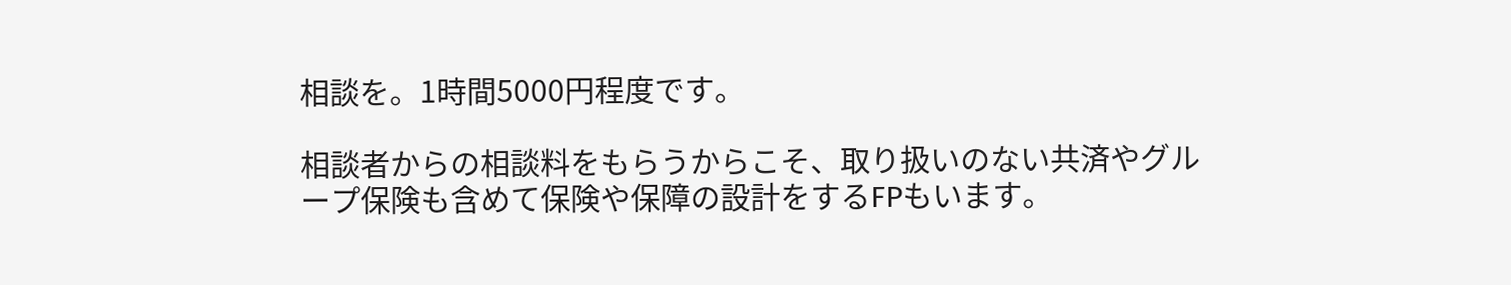相談を。1時間5000円程度です。

相談者からの相談料をもらうからこそ、取り扱いのない共済やグループ保険も含めて保険や保障の設計をするFPもいます。